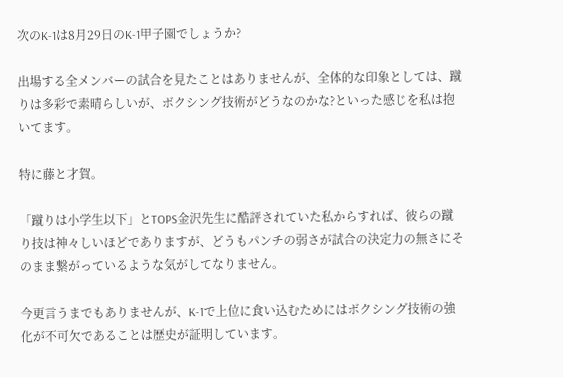次のK-1は8月29日のK-1甲子園でしょうか?

出場する全メンバーの試合を見たことはありませんが、全体的な印象としては、蹴りは多彩で素晴らしいが、ボクシング技術がどうなのかな?といった感じを私は抱いてます。

特に藤と才賀。

「蹴りは小学生以下」とTOPS金沢先生に酷評されていた私からすれば、彼らの蹴り技は神々しいほどでありますが、どうもパンチの弱さが試合の決定力の無さにそのまま繋がっているような気がしてなりません。

今更言うまでもありませんが、K-1で上位に食い込むためにはボクシング技術の強化が不可欠であることは歴史が証明しています。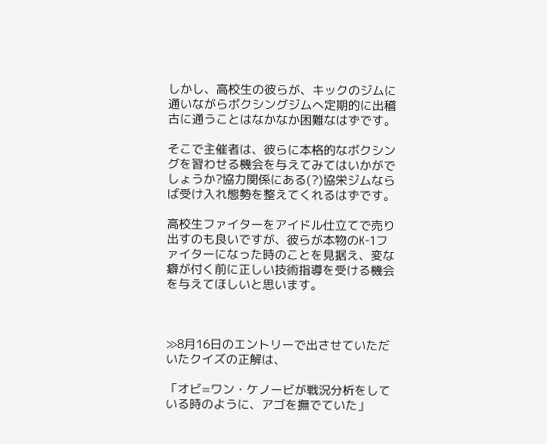しかし、高校生の彼らが、キックのジムに通いながらボクシングジムへ定期的に出稽古に通うことはなかなか困難なはずです。

そこで主催者は、彼らに本格的なボクシングを習わせる機会を与えてみてはいかがでしょうか?協力関係にある(?)協栄ジムならば受け入れ態勢を整えてくれるはずです。

高校生ファイターをアイドル仕立てで売り出すのも良いですが、彼らが本物のK-1ファイターになった時のことを見据え、変な癖が付く前に正しい技術指導を受ける機会を与えてほしいと思います。



≫8月16日のエントリーで出させていただいたクイズの正解は、

「オビ=ワン・ケノービが戦況分析をしている時のように、アゴを撫でていた」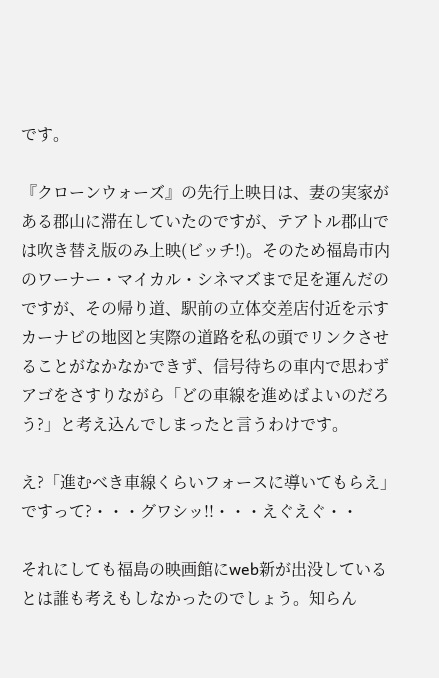です。

『クローンウォーズ』の先行上映日は、妻の実家がある郡山に滞在していたのですが、テアトル郡山では吹き替え版のみ上映(ビッチ!)。そのため福島市内のワーナー・マイカル・シネマズまで足を運んだのですが、その帰り道、駅前の立体交差店付近を示すカーナビの地図と実際の道路を私の頭でリンクさせることがなかなかできず、信号待ちの車内で思わずアゴをさすりながら「どの車線を進めばよいのだろう?」と考え込んでしまったと言うわけです。

え?「進むべき車線くらいフォースに導いてもらえ」ですって?・・・グワシッ!!・・・えぐえぐ・・

それにしても福島の映画館にweb新が出没しているとは誰も考えもしなかったのでしょう。知らん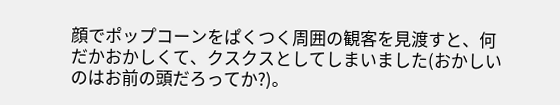顔でポップコーンをぱくつく周囲の観客を見渡すと、何だかおかしくて、クスクスとしてしまいました(おかしいのはお前の頭だろってか?)。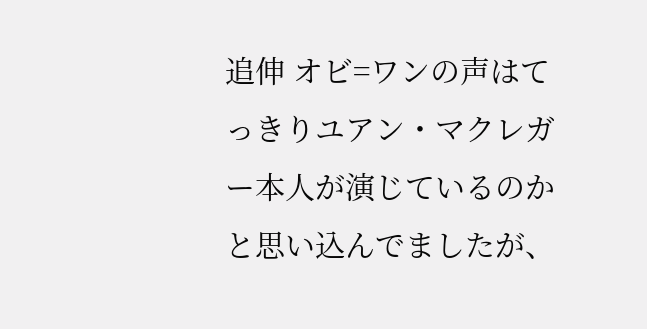追伸 オビ=ワンの声はてっきりユアン・マクレガー本人が演じているのかと思い込んでましたが、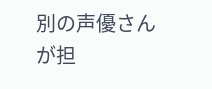別の声優さんが担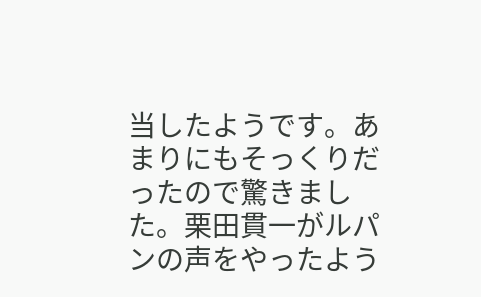当したようです。あまりにもそっくりだったので驚きました。栗田貫一がルパンの声をやったよう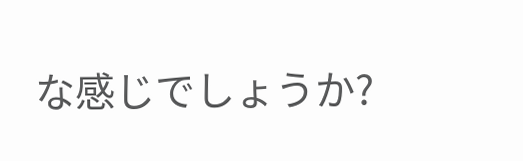な感じでしょうか?